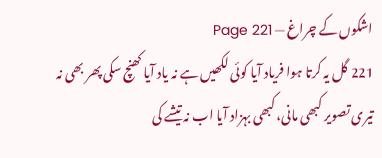اشکوں کے چراغ — Page 221
221 گل یہ کرتا ہوا فریاد آیا کوئی لکھیں ہے نہ یاد آیا کھنچ سکی پھر بھی نہ تیری تصویر کبھی مانی، کبھی بہزاد آیا اب نہ تیشے کی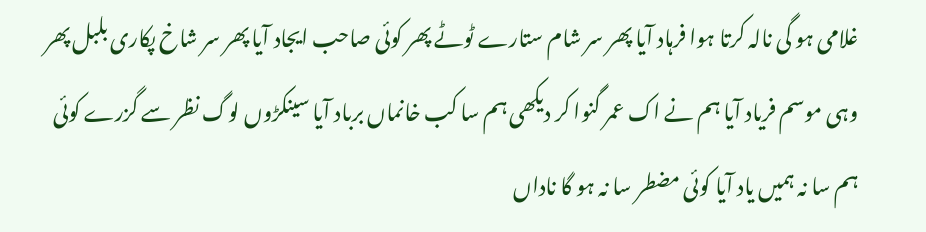غلامی ہو گی نالہ کرتا ہوا فرہاد آیا پھر سر شام ستارے ٹوٹے پھر کوئی صاحب ایجاد آیا پھر سر شاخ پکاری بلبل پھر وہی موسم فریاد آیا ہم نے اک عمر گنوا کر دیکھی ہم سا کب خانماں برباد آیا سینکڑوں لوگ نظر سے گزرے کوئی ہم سا نہ ہمیں یاد آیا کوئی مضطر سا نہ ہو گا ناداں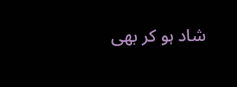شاد ہو کر بھی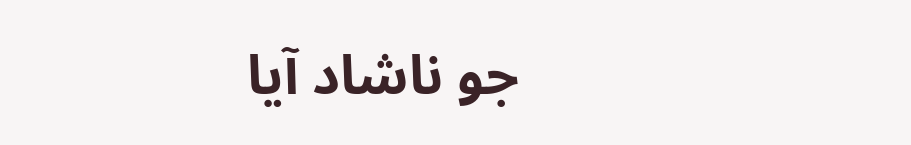جو ناشاد آیا